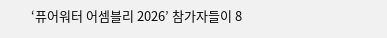‘퓨어워터 어셈블리 2026’ 참가자들이 8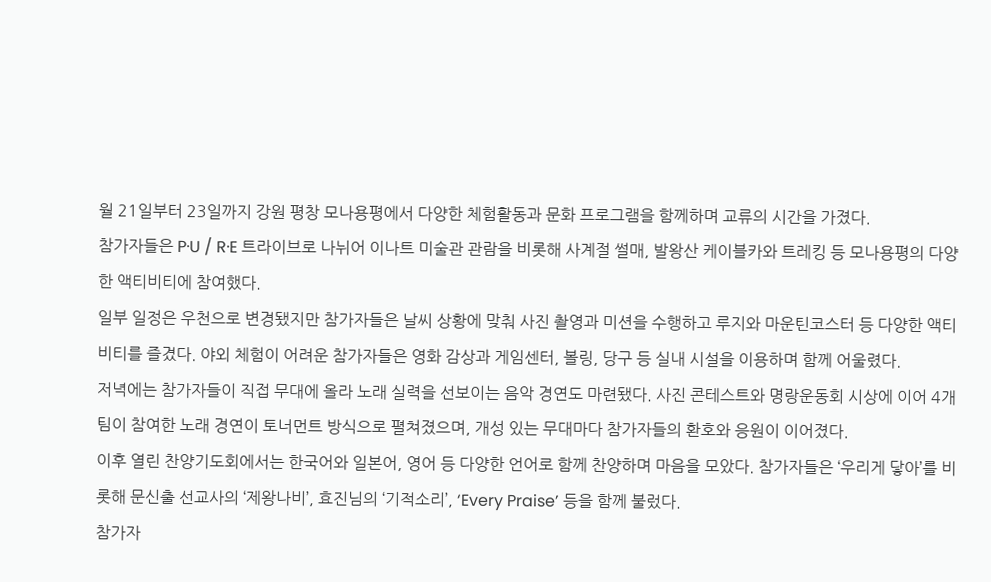월 21일부터 23일까지 강원 평창 모나용평에서 다양한 체험활동과 문화 프로그램을 함께하며 교류의 시간을 가졌다.
참가자들은 P·U / R·E 트라이브로 나뉘어 이나트 미술관 관람을 비롯해 사계절 썰매, 발왕산 케이블카와 트레킹 등 모나용평의 다양한 액티비티에 참여했다.
일부 일정은 우천으로 변경됐지만 참가자들은 날씨 상황에 맞춰 사진 촬영과 미션을 수행하고 루지와 마운틴코스터 등 다양한 액티비티를 즐겼다. 야외 체험이 어려운 참가자들은 영화 감상과 게임센터, 볼링, 당구 등 실내 시설을 이용하며 함께 어울렸다.
저녁에는 참가자들이 직접 무대에 올라 노래 실력을 선보이는 음악 경연도 마련됐다. 사진 콘테스트와 명랑운동회 시상에 이어 4개 팀이 참여한 노래 경연이 토너먼트 방식으로 펼쳐졌으며, 개성 있는 무대마다 참가자들의 환호와 응원이 이어졌다.
이후 열린 찬양기도회에서는 한국어와 일본어, 영어 등 다양한 언어로 함께 찬양하며 마음을 모았다. 참가자들은 ‘우리게 닿아’를 비롯해 문신출 선교사의 ‘제왕나비’, 효진님의 ‘기적소리’, ‘Every Praise’ 등을 함께 불렀다.
참가자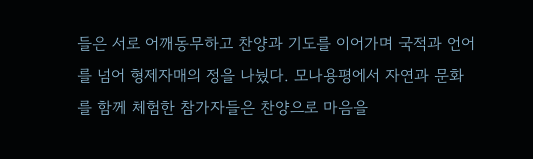들은 서로 어깨동무하고 찬양과 기도를 이어가며 국적과 언어를 넘어 형제자매의 정을 나눴다. 모나용평에서 자연과 문화를 함께 체험한 참가자들은 찬양으로 마음을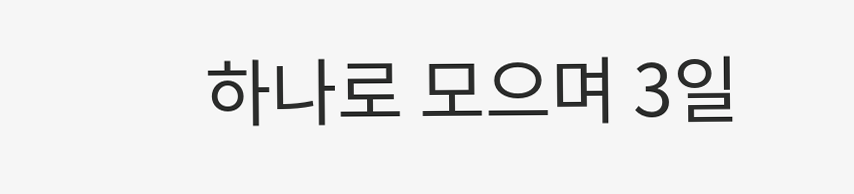하나로 모으며 3일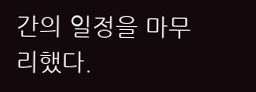간의 일정을 마무리했다.